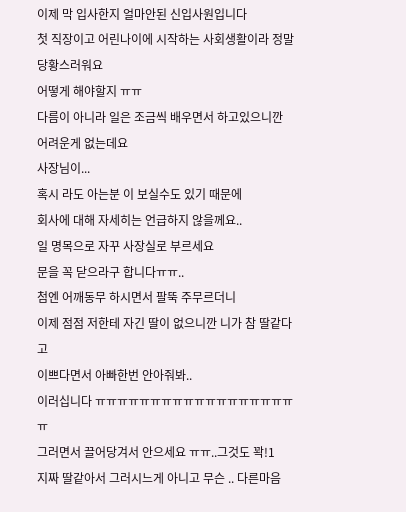이제 막 입사한지 얼마안된 신입사원입니다
첫 직장이고 어린나이에 시작하는 사회생활이라 정말 당황스러워요
어떻게 해야할지 ㅠㅠ
다름이 아니라 일은 조금씩 배우면서 하고있으니깐 어려운게 없는데요
사장님이...
혹시 라도 아는분 이 보실수도 있기 때문에
회사에 대해 자세히는 언급하지 않을께요..
일 명목으로 자꾸 사장실로 부르세요
문을 꼭 닫으라구 합니다ㅠㅠ..
첨엔 어깨동무 하시면서 팔뚝 주무르더니
이제 점점 저한테 자긴 딸이 없으니깐 니가 참 딸같다고
이쁘다면서 아빠한번 안아줘봐..
이러십니다 ㅠㅠㅠㅠㅠㅠㅠㅠㅠㅠㅠㅠㅠㅠㅠㅠㅠㅠㅠ
그러면서 끌어당겨서 안으세요 ㅠㅠ..그것도 꽉!1
지짜 딸같아서 그러시느게 아니고 무슨 .. 다른마음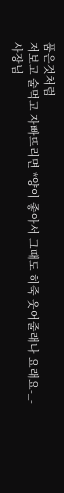품은것처럼
저보고 술먹고 자빠뜨리면 *양이 좋아서 그때도 히죽 웃어줄래나 요래요-_-
사장님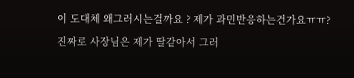이 도대체 왜그러시는걸까요 ? 제가 과민반응하는건가요ㅠㅠ?
진짜로 사장님은 제가 딸같아서 그러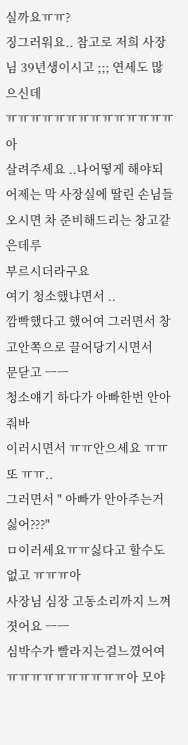실까요ㅠㅠ?
징그러워요.. 참고로 저희 사장님 39년생이시고 ;;; 연세도 많으신데
ㅠㅠㅠㅠㅠㅠㅠㅠㅠㅠㅠㅠㅠㅠ아
살려주세요 ..나어떻게 해야되
어제는 막 사장실에 딸린 손님들 오시면 차 준비해드리는 창고같은데루
부르시더라구요
여기 청소했냐면서 ..
깜빡했다고 했어여 그러면서 창고안쪽으로 끌어당기시면서
문닫고 ㅡㅡ
청소얘기 하다가 아빠한번 안아줘바
이러시면서 ㅠㅠ안으세요 ㅠㅠ또 ㅠㅠ..
그러면서 " 아빠가 안아주는거 싫어???"
ㅁ이러세요ㅠㅠ싫다고 할수도없고 ㅠㅠㅠ아
사장님 심장 고동소리까지 느껴졋어요 ㅡㅡ
심박수가 빨라지는걸느꼈어여 ㅠㅠㅠㅠㅠㅠㅠㅠㅠㅠ아 모야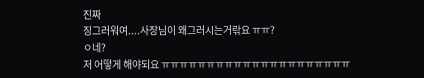진짜
징그러워여....사장님이 왜그러시는거띾요 ㅠㅠ?
ㅇ네?
저 어떻게 해야되요 ㅠㅠㅠㅠㅠㅠㅠㅠㅠㅠㅠㅠㅠㅠㅠㅠㅠㅠㅠㅠㅠ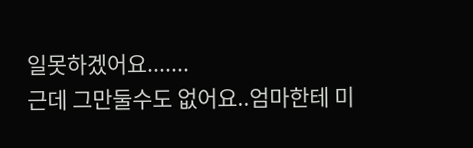일못하겠어요.......
근데 그만둘수도 없어요..엄마한테 미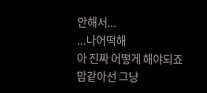안해서...
...나어떡해
아 진짜 어떻게 해야되죠
맘같아선 그냥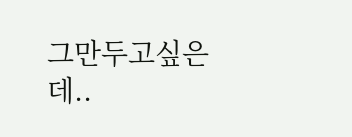그만두고싶은데..